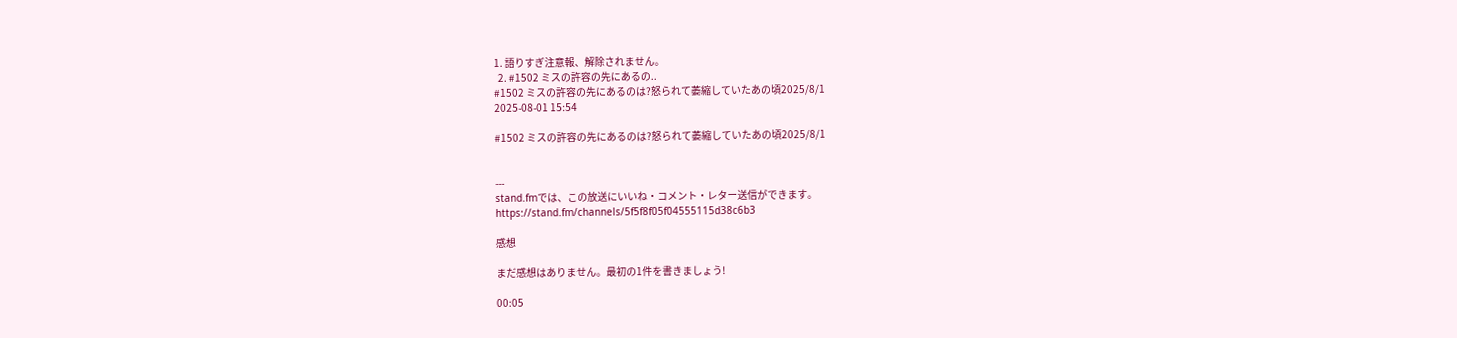1. 語りすぎ注意報、解除されません。
  2. #1502 ミスの許容の先にあるの..
#1502 ミスの許容の先にあるのは?怒られて萎縮していたあの頃2025/8/1
2025-08-01 15:54

#1502 ミスの許容の先にあるのは?怒られて萎縮していたあの頃2025/8/1


---
stand.fmでは、この放送にいいね・コメント・レター送信ができます。
https://stand.fm/channels/5f5f8f05f04555115d38c6b3

感想

まだ感想はありません。最初の1件を書きましょう!

00:05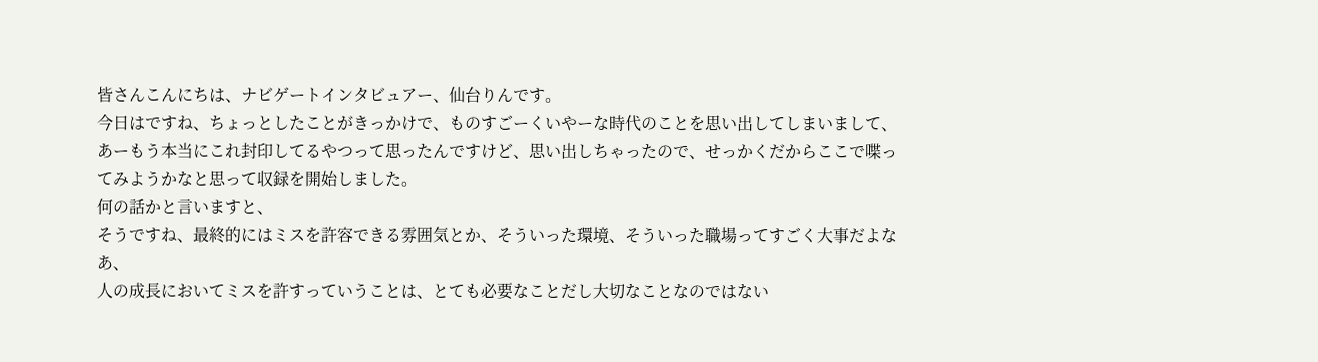皆さんこんにちは、ナビゲートインタビュアー、仙台りんです。
今日はですね、ちょっとしたことがきっかけで、ものすごーくいやーな時代のことを思い出してしまいまして、
あーもう本当にこれ封印してるやつって思ったんですけど、思い出しちゃったので、せっかくだからここで喋ってみようかなと思って収録を開始しました。
何の話かと言いますと、
そうですね、最終的にはミスを許容できる雰囲気とか、そういった環境、そういった職場ってすごく大事だよなあ、
人の成長においてミスを許すっていうことは、とても必要なことだし大切なことなのではない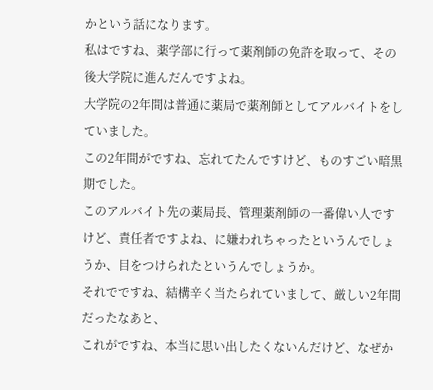かという話になります。
私はですね、薬学部に行って薬剤師の免許を取って、その後大学院に進んだんですよね。
大学院の2年間は普通に薬局で薬剤師としてアルバイトをしていました。
この2年間がですね、忘れてたんですけど、ものすごい暗黒期でした。
このアルバイト先の薬局長、管理薬剤師の一番偉い人ですけど、責任者ですよね、に嫌われちゃったというんでしょうか、目をつけられたというんでしょうか。
それでですね、結構辛く当たられていまして、厳しい2年間だったなあと、
これがですね、本当に思い出したくないんだけど、なぜか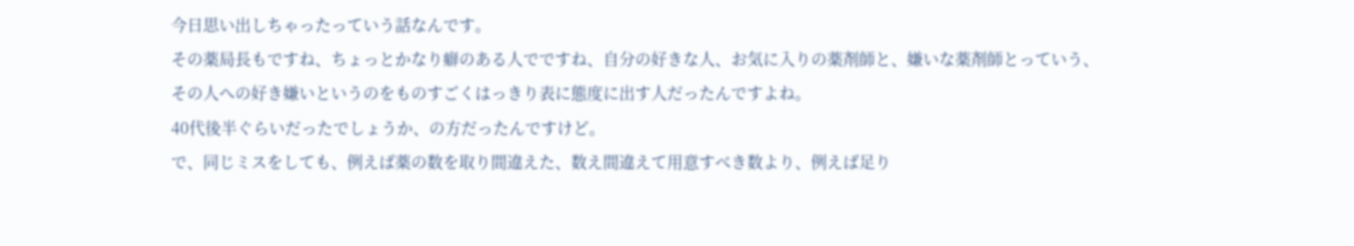今日思い出しちゃったっていう話なんです。
その薬局長もですね、ちょっとかなり癖のある人でですね、自分の好きな人、お気に入りの薬剤師と、嫌いな薬剤師とっていう、
その人への好き嫌いというのをものすごくはっきり表に態度に出す人だったんですよね。
40代後半ぐらいだったでしょうか、の方だったんですけど。
で、同じミスをしても、例えば薬の数を取り間違えた、数え間違えて用意すべき数より、例えば足り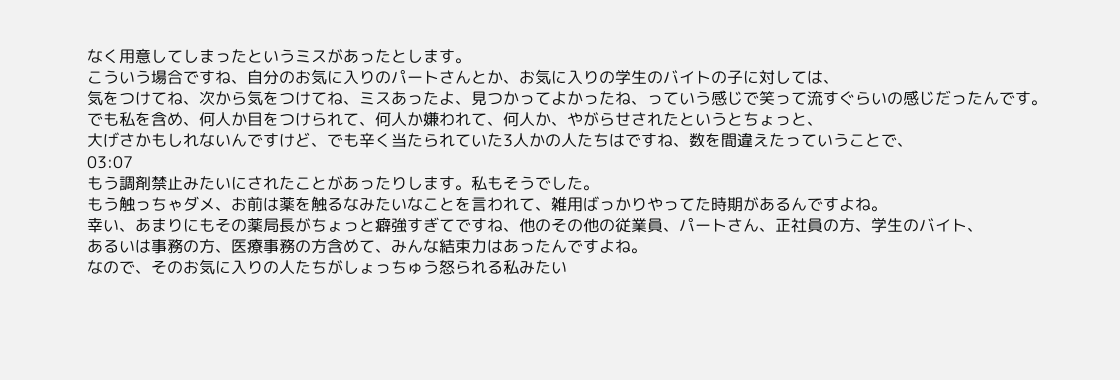なく用意してしまったというミスがあったとします。
こういう場合ですね、自分のお気に入りのパートさんとか、お気に入りの学生のバイトの子に対しては、
気をつけてね、次から気をつけてね、ミスあったよ、見つかってよかったね、っていう感じで笑って流すぐらいの感じだったんです。
でも私を含め、何人か目をつけられて、何人か嫌われて、何人か、やがらせされたというとちょっと、
大げさかもしれないんですけど、でも辛く当たられていた3人かの人たちはですね、数を間違えたっていうことで、
03:07
もう調剤禁止みたいにされたことがあったりします。私もそうでした。
もう触っちゃダメ、お前は薬を触るなみたいなことを言われて、雑用ばっかりやってた時期があるんですよね。
幸い、あまりにもその薬局長がちょっと癖強すぎてですね、他のその他の従業員、パートさん、正社員の方、学生のバイト、
あるいは事務の方、医療事務の方含めて、みんな結束力はあったんですよね。
なので、そのお気に入りの人たちがしょっちゅう怒られる私みたい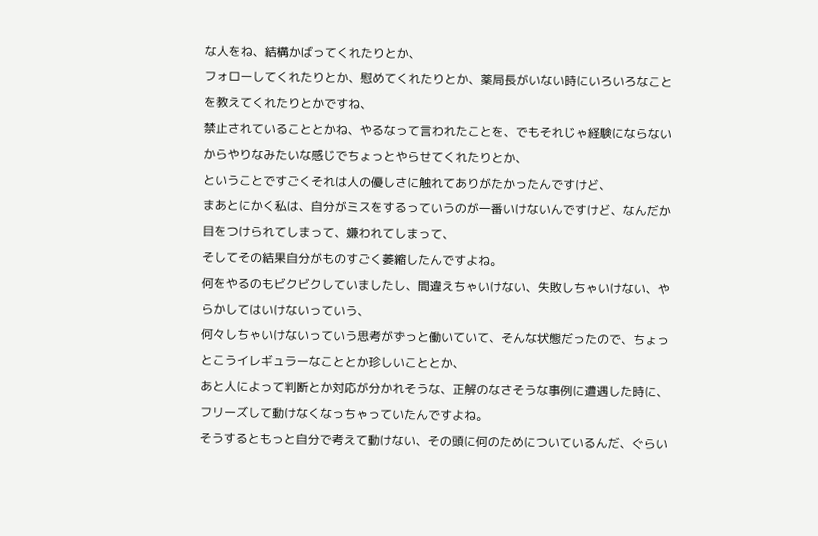な人をね、結構かばってくれたりとか、
フォローしてくれたりとか、慰めてくれたりとか、薬局長がいない時にいろいろなことを教えてくれたりとかですね、
禁止されていることとかね、やるなって言われたことを、でもそれじゃ経験にならないからやりなみたいな感じでちょっとやらせてくれたりとか、
ということですごくそれは人の優しさに触れてありがたかったんですけど、
まあとにかく私は、自分がミスをするっていうのが一番いけないんですけど、なんだか目をつけられてしまって、嫌われてしまって、
そしてその結果自分がものすごく萎縮したんですよね。
何をやるのもビクビクしていましたし、間違えちゃいけない、失敗しちゃいけない、やらかしてはいけないっていう、
何々しちゃいけないっていう思考がずっと働いていて、そんな状態だったので、ちょっとこうイレギュラーなこととか珍しいこととか、
あと人によって判断とか対応が分かれそうな、正解のなさそうな事例に遭遇した時に、フリーズして動けなくなっちゃっていたんですよね。
そうするともっと自分で考えて動けない、その頭に何のためについているんだ、ぐらい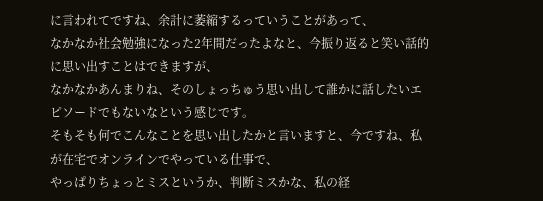に言われてですね、余計に萎縮するっていうことがあって、
なかなか社会勉強になった2年間だったよなと、今振り返ると笑い話的に思い出すことはできますが、
なかなかあんまりね、そのしょっちゅう思い出して誰かに話したいエピソードでもないなという感じです。
そもそも何でこんなことを思い出したかと言いますと、今ですね、私が在宅でオンラインでやっている仕事で、
やっぱりちょっとミスというか、判断ミスかな、私の経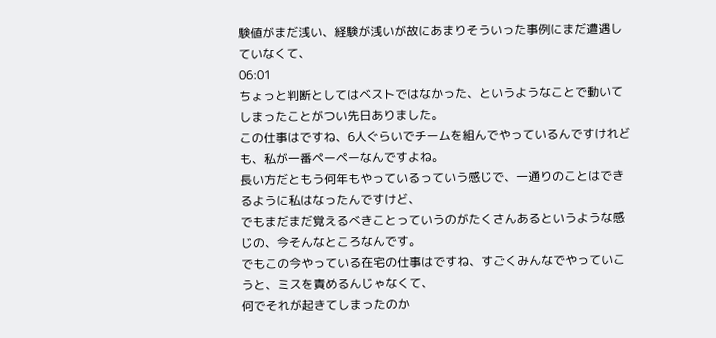験値がまだ浅い、経験が浅いが故にあまりそういった事例にまだ遭遇していなくて、
06:01
ちょっと判断としてはベストではなかった、というようなことで動いてしまったことがつい先日ありました。
この仕事はですね、6人ぐらいでチームを組んでやっているんですけれども、私が一番ペーペーなんですよね。
長い方だともう何年もやっているっていう感じで、一通りのことはできるように私はなったんですけど、
でもまだまだ覚えるべきことっていうのがたくさんあるというような感じの、今そんなところなんです。
でもこの今やっている在宅の仕事はですね、すごくみんなでやっていこうと、ミスを責めるんじゃなくて、
何でそれが起きてしまったのか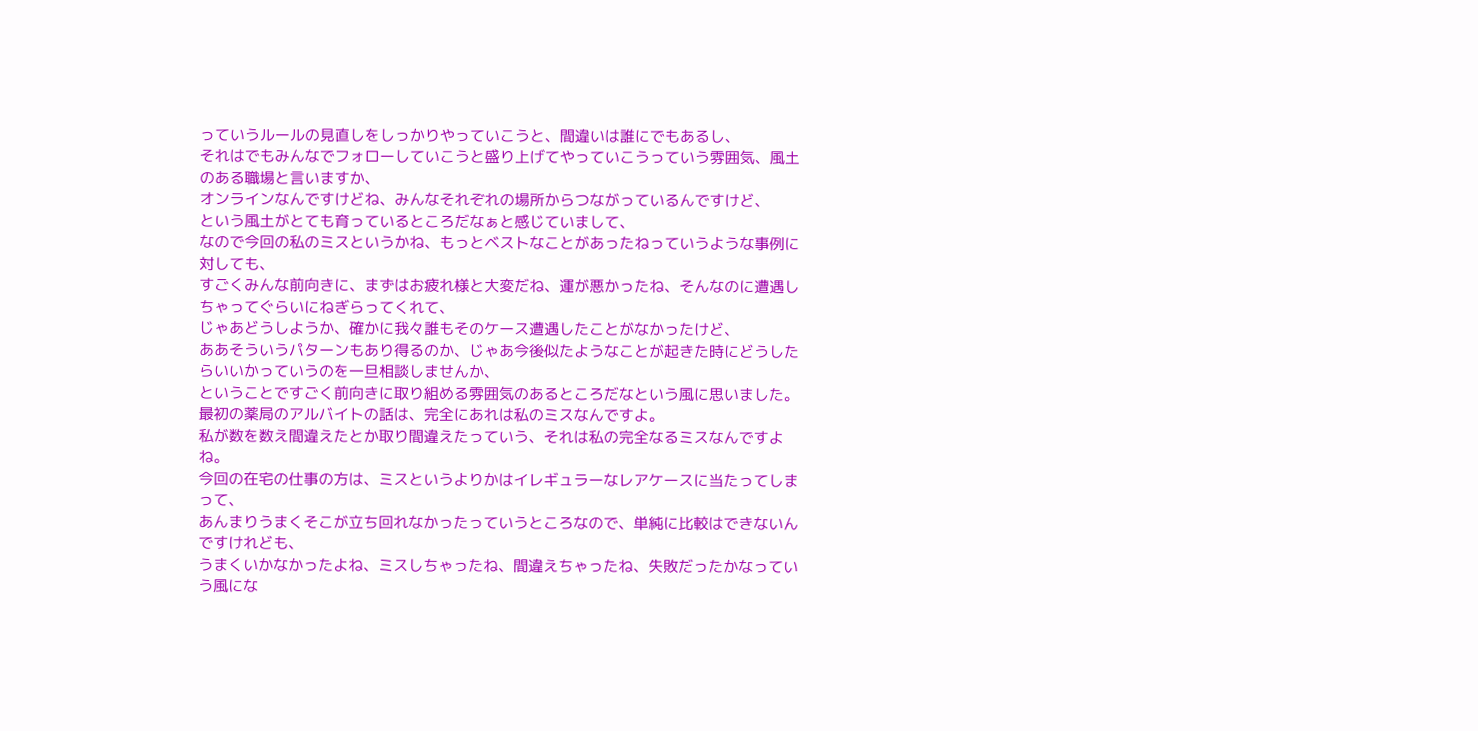っていうルールの見直しをしっかりやっていこうと、間違いは誰にでもあるし、
それはでもみんなでフォローしていこうと盛り上げてやっていこうっていう雰囲気、風土のある職場と言いますか、
オンラインなんですけどね、みんなそれぞれの場所からつながっているんですけど、
という風土がとても育っているところだなぁと感じていまして、
なので今回の私のミスというかね、もっとベストなことがあったねっていうような事例に対しても、
すごくみんな前向きに、まずはお疲れ様と大変だね、運が悪かったね、そんなのに遭遇しちゃってぐらいにねぎらってくれて、
じゃあどうしようか、確かに我々誰もそのケース遭遇したことがなかったけど、
ああそういうパターンもあり得るのか、じゃあ今後似たようなことが起きた時にどうしたらいいかっていうのを一旦相談しませんか、
ということですごく前向きに取り組める雰囲気のあるところだなという風に思いました。
最初の薬局のアルバイトの話は、完全にあれは私のミスなんですよ。
私が数を数え間違えたとか取り間違えたっていう、それは私の完全なるミスなんですよね。
今回の在宅の仕事の方は、ミスというよりかはイレギュラーなレアケースに当たってしまって、
あんまりうまくそこが立ち回れなかったっていうところなので、単純に比較はできないんですけれども、
うまくいかなかったよね、ミスしちゃったね、間違えちゃったね、失敗だったかなっていう風にな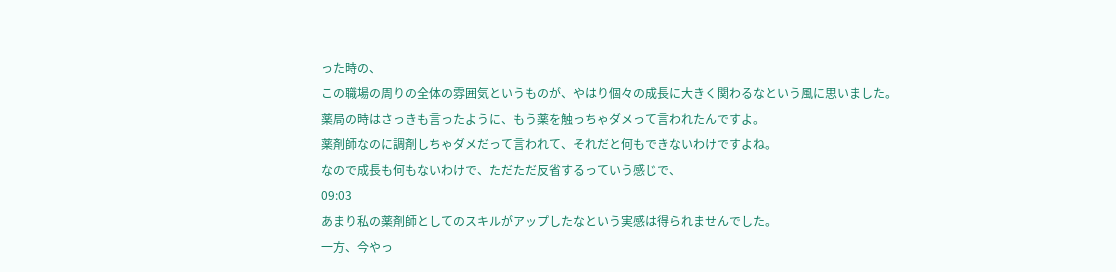った時の、
この職場の周りの全体の雰囲気というものが、やはり個々の成長に大きく関わるなという風に思いました。
薬局の時はさっきも言ったように、もう薬を触っちゃダメって言われたんですよ。
薬剤師なのに調剤しちゃダメだって言われて、それだと何もできないわけですよね。
なので成長も何もないわけで、ただただ反省するっていう感じで、
09:03
あまり私の薬剤師としてのスキルがアップしたなという実感は得られませんでした。
一方、今やっ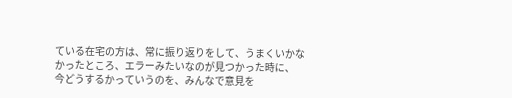ている在宅の方は、常に振り返りをして、うまくいかなかったところ、エラーみたいなのが見つかった時に、
今どうするかっていうのを、みんなで意見を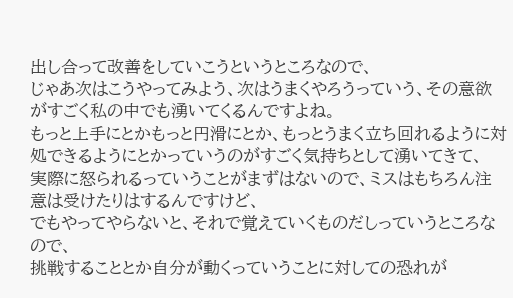出し合って改善をしていこうというところなので、
じゃあ次はこうやってみよう、次はうまくやろうっていう、その意欲がすごく私の中でも湧いてくるんですよね。
もっと上手にとかもっと円滑にとか、もっとうまく立ち回れるように対処できるようにとかっていうのがすごく気持ちとして湧いてきて、
実際に怒られるっていうことがまずはないので、ミスはもちろん注意は受けたりはするんですけど、
でもやってやらないと、それで覚えていくものだしっていうところなので、
挑戦することとか自分が動くっていうことに対しての恐れが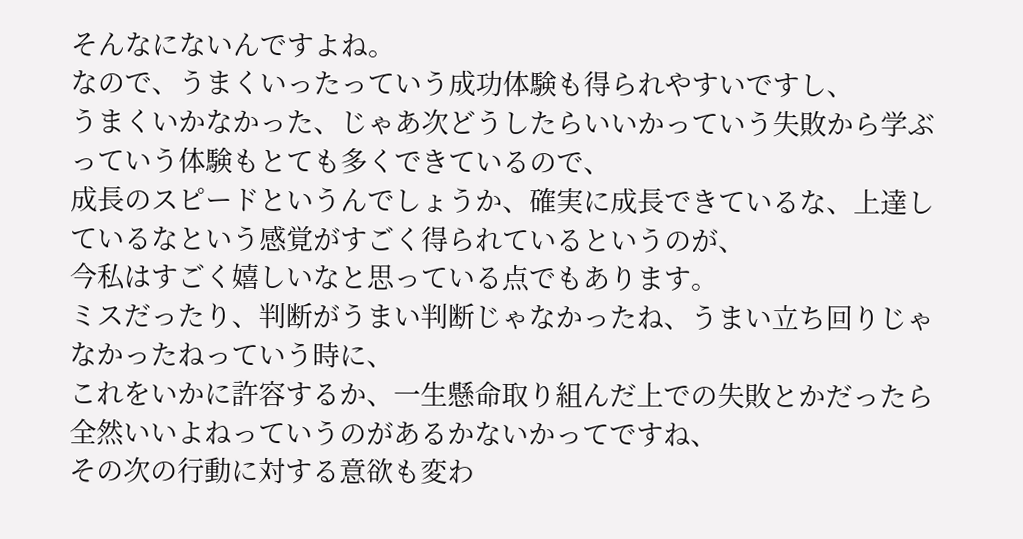そんなにないんですよね。
なので、うまくいったっていう成功体験も得られやすいですし、
うまくいかなかった、じゃあ次どうしたらいいかっていう失敗から学ぶっていう体験もとても多くできているので、
成長のスピードというんでしょうか、確実に成長できているな、上達しているなという感覚がすごく得られているというのが、
今私はすごく嬉しいなと思っている点でもあります。
ミスだったり、判断がうまい判断じゃなかったね、うまい立ち回りじゃなかったねっていう時に、
これをいかに許容するか、一生懸命取り組んだ上での失敗とかだったら全然いいよねっていうのがあるかないかってですね、
その次の行動に対する意欲も変わ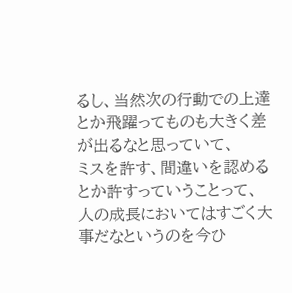るし、当然次の行動での上達とか飛躍ってものも大きく差が出るなと思っていて、
ミスを許す、間違いを認めるとか許すっていうことって、
人の成長においてはすごく大事だなというのを今ひ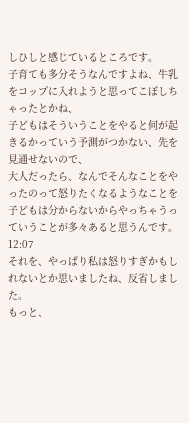しひしと感じているところです。
子育ても多分そうなんですよね、牛乳をコップに入れようと思ってこぼしちゃったとかね、
子どもはそういうことをやると何が起きるかっていう予測がつかない、先を見通せないので、
大人だったら、なんでそんなことをやったのって怒りたくなるようなことを子どもは分からないからやっちゃうっていうことが多々あると思うんです。
12:07
それを、やっぱり私は怒りすぎかもしれないとか思いましたね、反省しました。
もっと、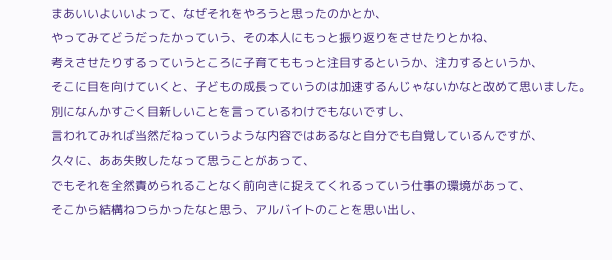まあいいよいいよって、なぜそれをやろうと思ったのかとか、
やってみてどうだったかっていう、その本人にもっと振り返りをさせたりとかね、
考えさせたりするっていうところに子育てももっと注目するというか、注力するというか、
そこに目を向けていくと、子どもの成長っていうのは加速するんじゃないかなと改めて思いました。
別になんかすごく目新しいことを言っているわけでもないですし、
言われてみれば当然だねっていうような内容ではあるなと自分でも自覚しているんですが、
久々に、ああ失敗したなって思うことがあって、
でもそれを全然責められることなく前向きに捉えてくれるっていう仕事の環境があって、
そこから結構ねつらかったなと思う、アルバイトのことを思い出し、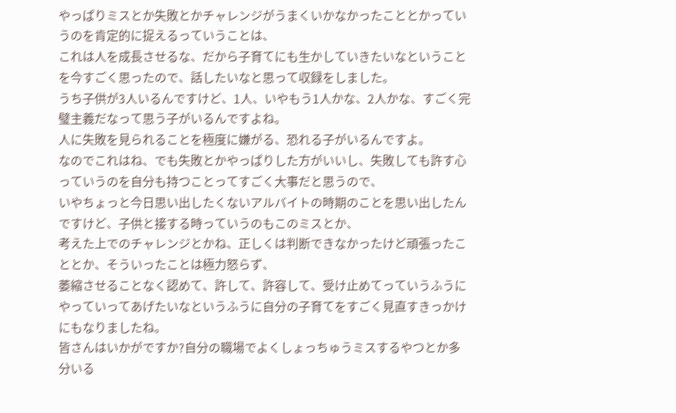やっぱりミスとか失敗とかチャレンジがうまくいかなかったこととかっていうのを肯定的に捉えるっていうことは、
これは人を成長させるな、だから子育てにも生かしていきたいなということを今すごく思ったので、話したいなと思って収録をしました。
うち子供が3人いるんですけど、1人、いやもう1人かな、2人かな、すごく完璧主義だなって思う子がいるんですよね。
人に失敗を見られることを極度に嫌がる、恐れる子がいるんですよ。
なのでこれはね、でも失敗とかやっぱりした方がいいし、失敗しても許す心っていうのを自分も持つことってすごく大事だと思うので、
いやちょっと今日思い出したくないアルバイトの時期のことを思い出したんですけど、子供と接する時っていうのもこのミスとか、
考えた上でのチャレンジとかね、正しくは判断できなかったけど頑張ったこととか、そういったことは極力怒らず、
萎縮させることなく認めて、許して、許容して、受け止めてっていうふうにやっていってあげたいなというふうに自分の子育てをすごく見直すきっかけにもなりましたね。
皆さんはいかがですか?自分の職場でよくしょっちゅうミスするやつとか多分いる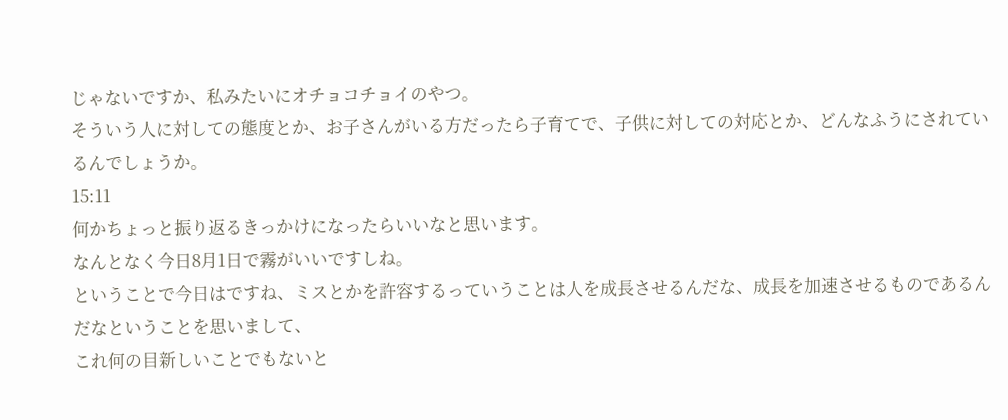じゃないですか、私みたいにオチョコチョイのやつ。
そういう人に対しての態度とか、お子さんがいる方だったら子育てで、子供に対しての対応とか、どんなふうにされているんでしょうか。
15:11
何かちょっと振り返るきっかけになったらいいなと思います。
なんとなく今日8月1日で霧がいいですしね。
ということで今日はですね、ミスとかを許容するっていうことは人を成長させるんだな、成長を加速させるものであるんだなということを思いまして、
これ何の目新しいことでもないと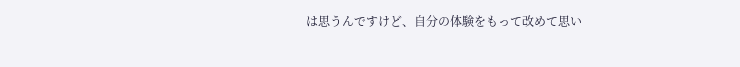は思うんですけど、自分の体験をもって改めて思い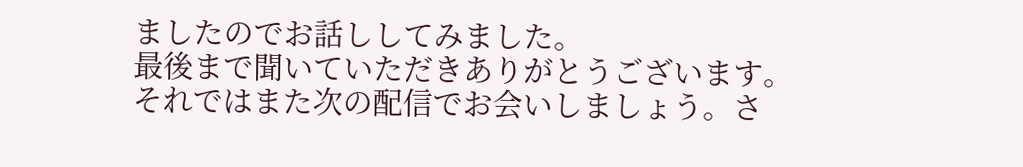ましたのでお話ししてみました。
最後まで聞いていただきありがとうございます。
それではまた次の配信でお会いしましょう。さ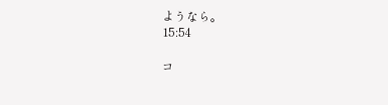ようなら。
15:54

コ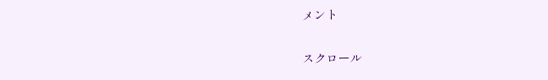メント

スクロール